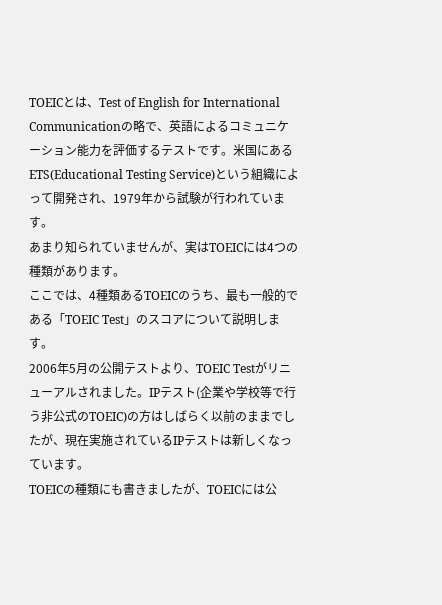TOEICとは、Test of English for International Communicationの略で、英語によるコミュニケーション能力を評価するテストです。米国にあるETS(Educational Testing Service)という組織によって開発され、1979年から試験が行われています。
あまり知られていませんが、実はTOEICには4つの種類があります。
ここでは、4種類あるTOEICのうち、最も一般的である「TOEIC Test」のスコアについて説明します。
2006年5月の公開テストより、TOEIC Testがリニューアルされました。IPテスト(企業や学校等で行う非公式のTOEIC)の方はしばらく以前のままでしたが、現在実施されているIPテストは新しくなっています。
TOEICの種類にも書きましたが、TOEICには公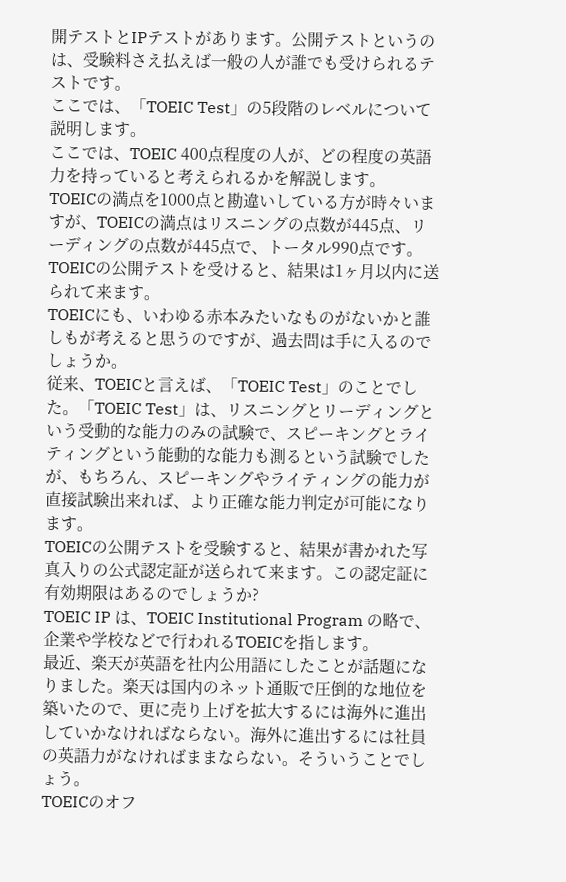開テストとIPテストがあります。公開テストというのは、受験料さえ払えば一般の人が誰でも受けられるテストです。
ここでは、「TOEIC Test」の5段階のレベルについて説明します。
ここでは、TOEIC 400点程度の人が、どの程度の英語力を持っていると考えられるかを解説します。
TOEICの満点を1000点と勘違いしている方が時々いますが、TOEICの満点はリスニングの点数が445点、リーディングの点数が445点で、トータル990点です。
TOEICの公開テストを受けると、結果は1ヶ月以内に送られて来ます。
TOEICにも、いわゆる赤本みたいなものがないかと誰しもが考えると思うのですが、過去問は手に入るのでしょうか。
従来、TOEICと言えば、「TOEIC Test」のことでした。「TOEIC Test」は、リスニングとリーディングという受動的な能力のみの試験で、スピーキングとライティングという能動的な能力も測るという試験でしたが、もちろん、スピーキングやライティングの能力が直接試験出来れば、より正確な能力判定が可能になります。
TOEICの公開テストを受験すると、結果が書かれた写真入りの公式認定証が送られて来ます。この認定証に有効期限はあるのでしょうか?
TOEIC IP は、TOEIC Institutional Program の略で、企業や学校などで行われるTOEICを指します。
最近、楽天が英語を社内公用語にしたことが話題になりました。楽天は国内のネット通販で圧倒的な地位を築いたので、更に売り上げを拡大するには海外に進出していかなければならない。海外に進出するには社員の英語力がなければままならない。そういうことでしょう。
TOEICのオフ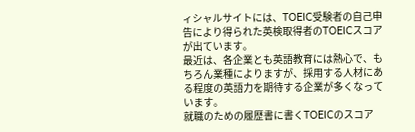ィシャルサイトには、TOEIC受験者の自己申告により得られた英検取得者のTOEICスコアが出ています。
最近は、各企業とも英語教育には熱心で、もちろん業種によりますが、採用する人材にある程度の英語力を期待する企業が多くなっています。
就職のための履歴書に書くTOEICのスコア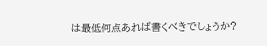は最低何点あれば書くべきでしょうか?